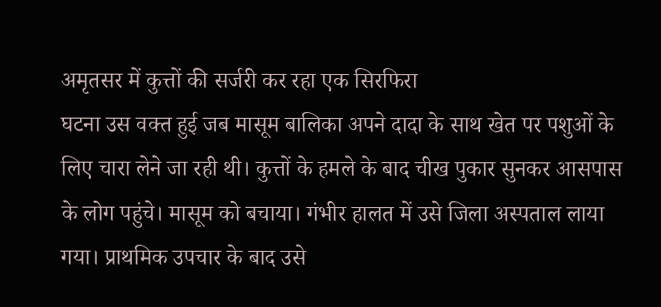अमृतसर में कुत्तों की सर्जरी कर रहा एक सिरफिरा
घटना उस वक्त हुई जब मासूम बालिका अपने दादा के साथ खेत पर पशुओं के लिए चारा लेने जा रही थी। कुत्तों के हमले के बाद चीख पुकार सुनकर आसपास के लोग पहुंचे। मासूम को बचाया। गंभीर हालत में उसे जिला अस्पताल लाया गया। प्राथमिक उपचार के बाद उसे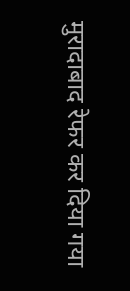मुरादाबाद रेफर कर दिया गया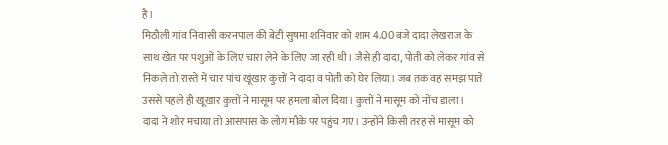है।
मिठौली गांव निवासी करनपाल की बेटी सुषमा शनिवार को शाम 4.00 बजे दादा लेखराज के साथ खेत पर पशुओं के लिए चारा लेने के लिए जा रही थी। जैसे ही दादा, पोती को लेकर गांव से निकले तो रास्ते में चार पांच खूंखार कुत्तों ने दादा व पोती को घेर लिया। जब तक वह समझ पाते उससे पहले ही खूखार कुत्तों ने मासूम पर हमला बोल दिया। कुत्तों ने मासूम को नोंच डाला।
दादा ने शोर मचाया तो आसपास के लोग मौके पर पहुंच गए। उन्होंने किसी तरह से मासूम को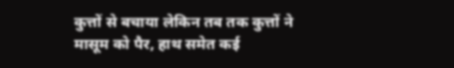कुत्तों से बचाया लेकिन तब तक कुत्तों ने मासूम को पैर, हाथ समेत कई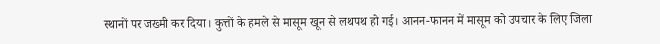स्थानों पर जख्मी कर दिया। कुत्तों के हमले से मासूम खून से लथपथ हो गई। आनन-फानन में मासूम को उपचार के लिए जिला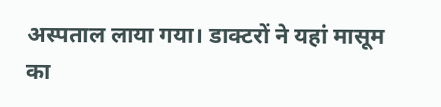अस्पताल लाया गया। डाक्टरों ने यहां मासूम का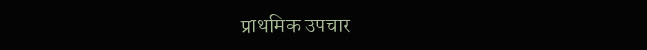प्राथमिक उपचार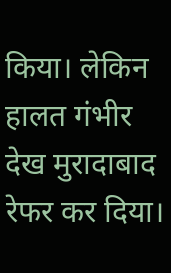किया। लेकिन हालत गंभीर देख मुरादाबाद रेफर कर दिया।